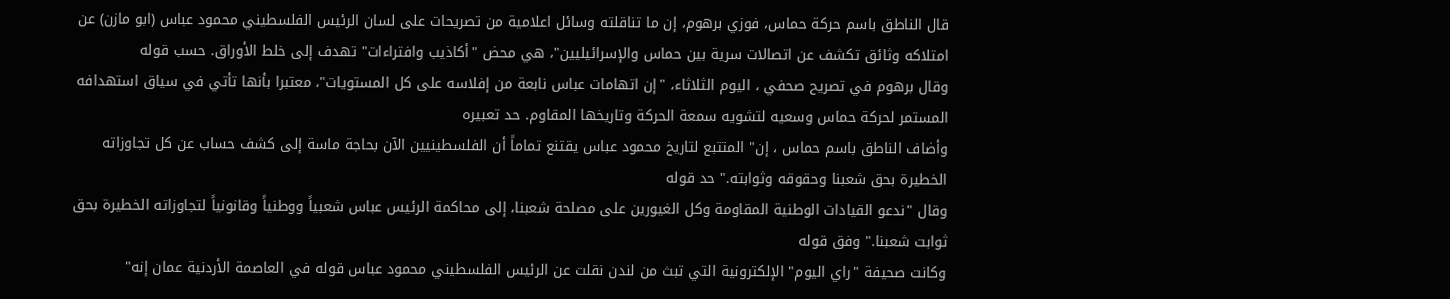قال الناطق باسم حركة حماس، فوزي برهوم، إن ما تناقلته وسائل اعلامية من تصريحات على لسان الرئيس الفلسطيني محمود عباس (ابو مازن) عن امتلاكه وثائق تكشف عن اتصالات سرية بين حماس والإسرائيليين"، هي محض "أكاذيب وافتراءات" تهدف إلى خلط الأوراق. حسب قوله
وقال برهوم في تصريح صحفي ، اليوم الثلاثاء، "إن اتهامات عباس نابعة من إفلاسه على كل المستويات"، معتبرا بأنها تأتي في سياق استهدافه المستمر لحركة حماس وسعيه لتشويه سمعة الحركة وتاريخها المقاوم. حد تعبيره
وأضاف الناطق باسم حماس ، إن" المتتبع لتاريخ محمود عباس يقتنع تماماً أن الفلسطينيين الآن بحاجة ماسة إلى كشف حساب عن كل تجاوزاته الخطيرة بحق شعبنا وحقوقه وثوابته." حد قوله
وقال "ندعو القيادات الوطنية المقاومة وكل الغيورين على مصلحة شعبنا، إلى محاكمة الرئيس عباس شعبياً ووطنياً وقانونياً لتجاوزاته الخطيرة بحق ثوابت شعبنا." وفق قوله
وكانت صحيفة "راي اليوم" الإلكترونية التي تبث من لندن نقلت عن الرئيس الفلسطيني محمود عباس قوله في العاصمة الأردنية عمان إنه"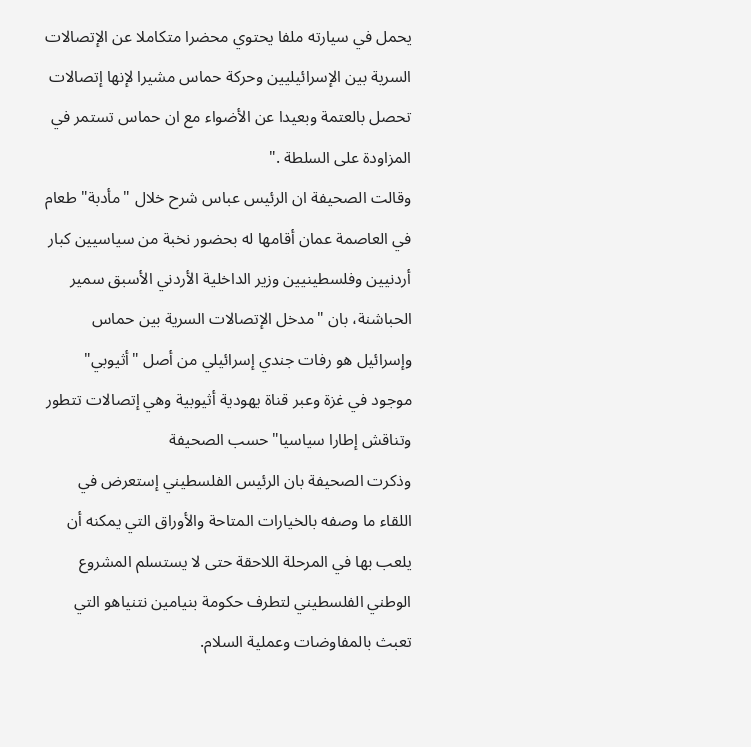يحمل في سيارته ملفا يحتوي محضرا متكاملا عن الإتصالات السرية بين الإسرائيليين وحركة حماس مشيرا لإنها إتصالات تحصل بالعتمة وبعيدا عن الأضواء مع ان حماس تستمر في المزاودة على السلطة ."
وقالت الصحيفة ان الرئيس عباس شرح خلال "مأدبة" طعام في العاصمة عمان أقامها له بحضور نخبة من سياسيين كبار أردنيين وفلسطينيين وزير الداخلية الأردني الأسبق سمير الحباشنة، بان "مدخل الإتصالات السرية بين حماس وإسرائيل هو رفات جندي إسرائيلي من أصل "أثيوبي" موجود في غزة وعبر قناة يهودية أثيوبية وهي إتصالات تتطور وتناقش إطارا سياسيا"حسب الصحيفة
وذكرت الصحيفة بان الرئيس الفلسطيني إستعرض في اللقاء ما وصفه بالخيارات المتاحة والأوراق التي يمكنه أن يلعب بها في المرحلة اللاحقة حتى لا يستسلم المشروع الوطني الفلسطيني لتطرف حكومة بنيامين نتنياهو التي تعبث بالمفاوضات وعملية السلام.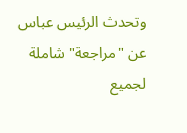وتحدث الرئيس عباس عن "مراجعة" شاملة لجميع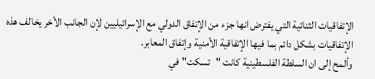الإتفاقيات الثنائية التي يفترض انها جزء من الإتفاق الدولي مع الإسرائيليين لإن الجانب الأخر يخالف هذه الإتفاقيات بشكل دائم بما فيها الإتفاقية الأمنية وإتفاق المعابر.
وألمح إلى ان السلطة الفلسطينية كانت "تسكت" في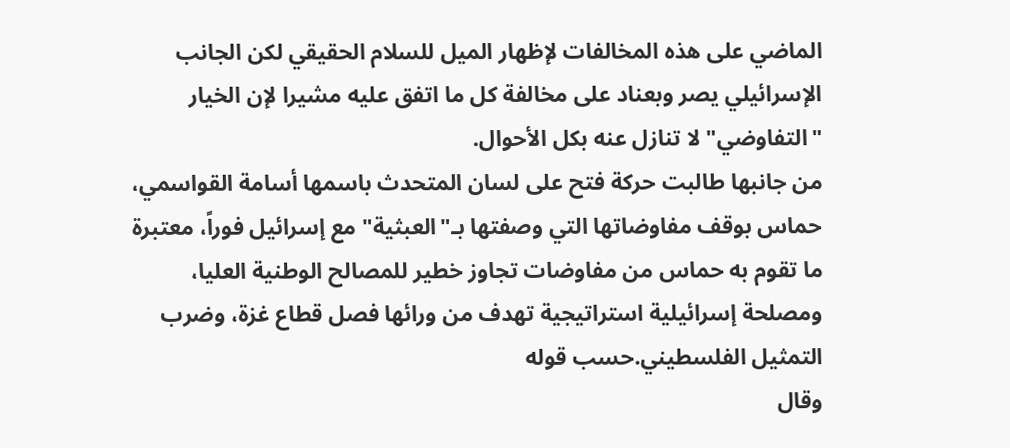الماضي على هذه المخالفات لإظهار الميل للسلام الحقيقي لكن الجانب الإسرائيلي يصر وبعناد على مخالفة كل ما اتفق عليه مشيرا لإن الخيار "التفاوضي" لا تنازل عنه بكل الأحوال.
من جانبها طالبت حركة فتح على لسان المتحدث باسمها أسامة القواسمي، حماس بوقف مفاوضاتها التي وصفتها بـ"العبثية" مع إسرائيل فوراً، معتبرة ما تقوم به حماس من مفاوضات تجاوز خطير للمصالح الوطنية العليا، ومصلحة إسرائيلية استراتيجية تهدف من ورائها فصل قطاع غزة، وضرب التمثيل الفلسطيني.حسب قوله
وقال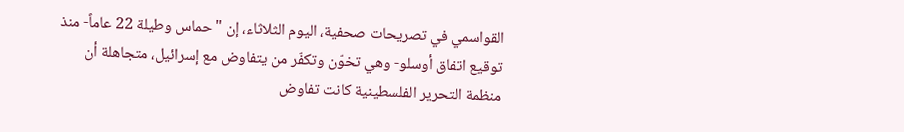القواسمي في تصريحات صحفية، اليوم الثلاثاء، إن "حماس وطيلة 22 عاماً- منذ توقيع اتفاق أوسلو- وهي تخوّن وتكفّر من يتفاوض مع إسرائيل، متجاهلة أن منظمة التحرير الفلسطينية كانت تفاوض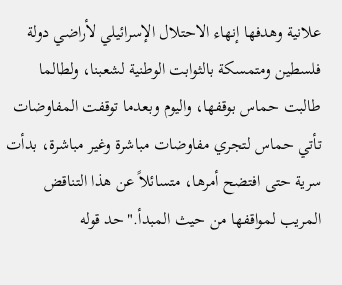علانية وهدفها إنهاء الاحتلال الإسرائيلي لأراضي دولة فلسطين ومتمسكة بالثوابت الوطنية لشعبنا، ولطالما طالبت حماس بوقفها، واليوم وبعدما توقفت المفاوضات تأتي حماس لتجري مفاوضات مباشرة وغير مباشرة، بدأت سرية حتى افتضح أمرها، متسائلاً عن هذا التناقض المريب لمواقفها من حيث المبدأ."حد قوله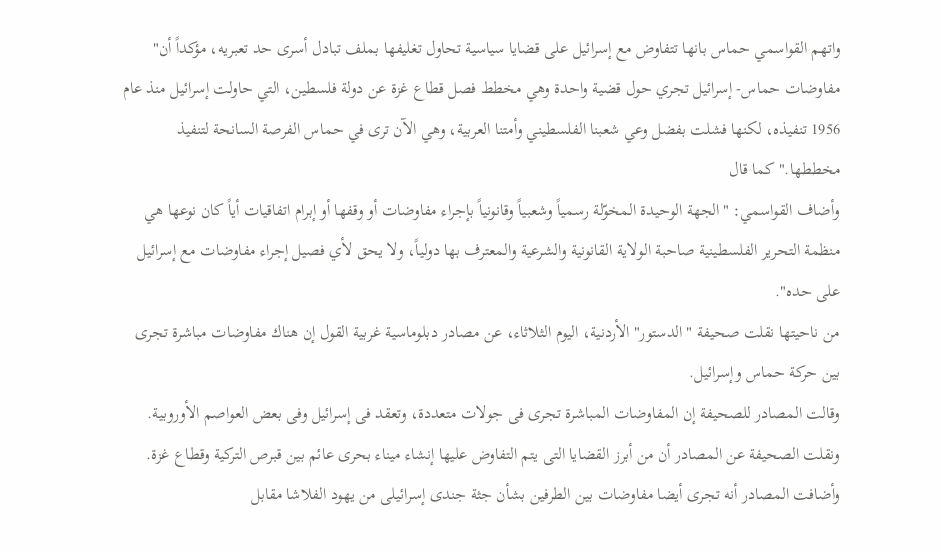واتهم القواسمي حماس بانها تتفاوض مع إسرائيل على قضايا سياسية تحاول تغليفها بملف تبادل أسرى حد تعبريه، مؤكداً أن" مفاوضات حماس- إسرائيل تجري حول قضية واحدة وهي مخطط فصل قطاع غزة عن دولة فلسطين، التي حاولت إسرائيل منذ عام 1956 تنفيذه، لكنها فشلت بفضل وعي شعبنا الفلسطيني وأمتنا العربية، وهي الآن ترى في حماس الفرصة السانحة لتنفيذ مخططها."كما قال
وأضاف القواسمي: "الجهة الوحيدة المخوّلة رسمياً وشعبياً وقانونياً بإجراء مفاوضات أو وقفها أو إبرام اتفاقيات أياً كان نوعها هي منظمة التحرير الفلسطينية صاحبة الولاية القانونية والشرعية والمعترف بها دولياً، ولا يحق لأي فصيل إجراء مفاوضات مع إسرائيل على حده".
من ناحيتها نقلت صحيفة "الدستور" الأردنية، اليوم الثلاثاء، عن مصادر دبلوماسية غربية القول إن هناك مفاوضات مباشرة تجرى بين حركة حماس وإسرائيل.
وقالت المصادر للصحيفة إن المفاوضات المباشرة تجرى فى جولات متعددة، وتعقد فى إسرائيل وفى بعض العواصم الأوروبية.
ونقلت الصحيفة عن المصادر أن من أبرز القضايا التى يتم التفاوض عليها إنشاء ميناء بحرى عائم بين قبرص التركية وقطاع غزة. وأضافت المصادر أنه تجرى أيضا مفاوضات بين الطرفين بشأن جثة جندى إسرائيلى من يهود الفلاشا مقابل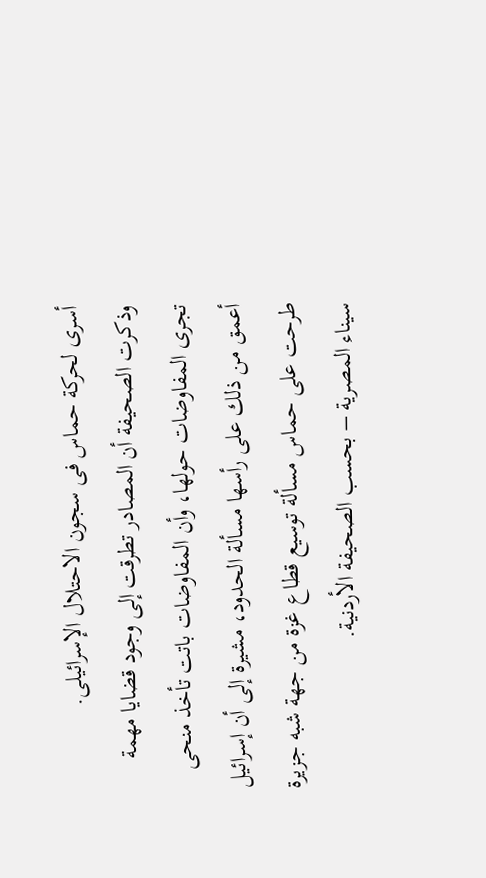أسرى لحركة حماس فى سجون الاحتلال الإسرائيلى.
وذكرت الصحيفة أن المصادر تطرقت إلى وجود قضايا مهمة تجرى المفاوضات حولها، وأن المفاوضات باتت تأخذ منحى أعمق من ذلك على رأسها مسألة الحدود، مشيرة إلى أن إسرائيل طرحت على حماس مسألة توسيع قطاع غزة من جهة شبه جزيرة سيناء المصرية – بحسب الصحيفة الأردنية.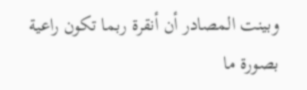وبينت المصادر أن أنقرة ربما تكون راعية بصورة ما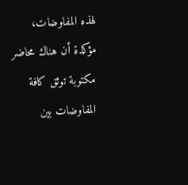لهذه المفاوضات، مؤكدة أن هناك محاضر مكتوبة توثق كافة المفاوضات بين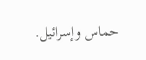حماس وإسرائيل.